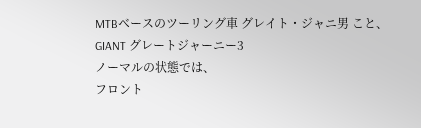MTBベースのツーリング車 グレイト・ジャニ男 こと、
GIANT グレートジャーニー3
ノーマルの状態では、
フロント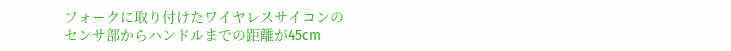フォークに取り付けたワイヤレスサイコンの
センサ部からハンドルまでの距離が45cm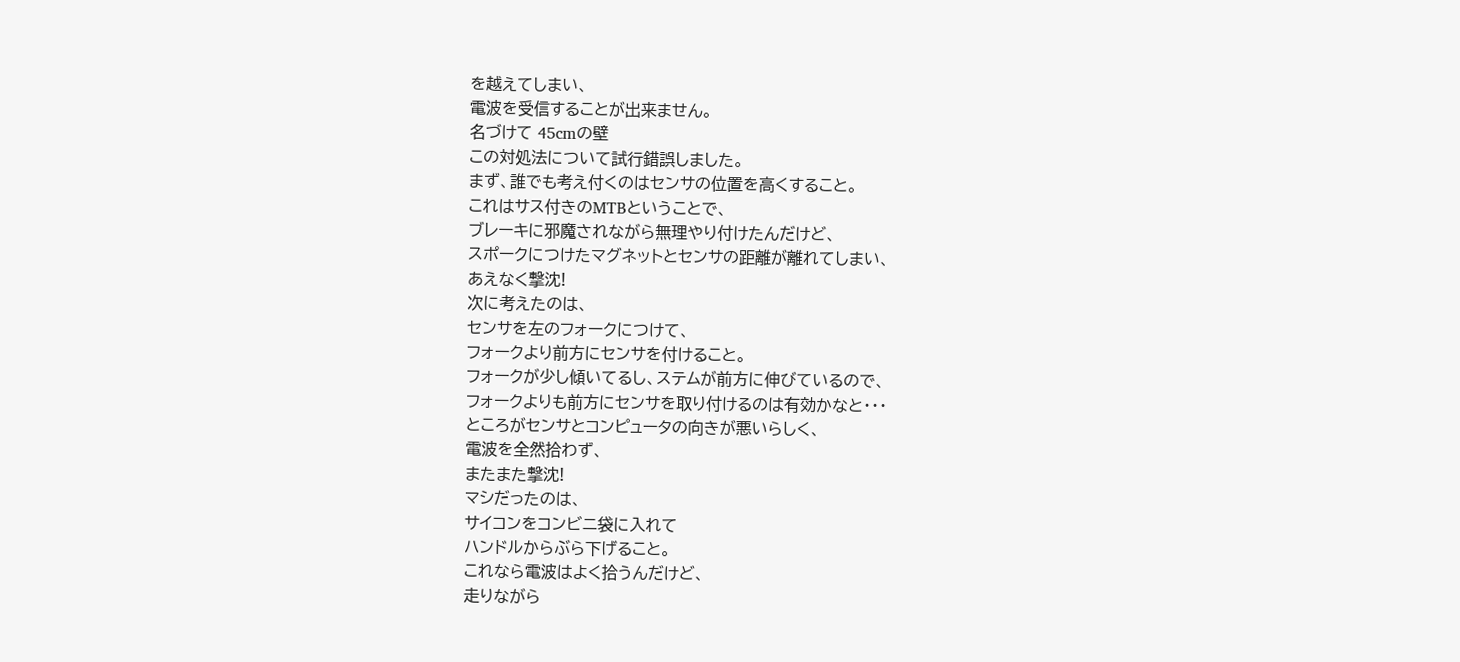を越えてしまい、
電波を受信することが出来ません。
名づけて 45cmの壁
この対処法について試行錯誤しました。
まず、誰でも考え付くのはセンサの位置を高くすること。
これはサス付きのMTBということで、
ブレーキに邪魔されながら無理やり付けたんだけど、
スポークにつけたマグネットとセンサの距離が離れてしまい、
あえなく撃沈!
次に考えたのは、
センサを左のフォークにつけて、
フォークより前方にセンサを付けること。
フォークが少し傾いてるし、ステムが前方に伸びているので、
フォークよりも前方にセンサを取り付けるのは有効かなと・・・
ところがセンサとコンピュータの向きが悪いらしく、
電波を全然拾わず、
またまた撃沈!
マシだったのは、
サイコンをコンビニ袋に入れて
ハンドルからぶら下げること。
これなら電波はよく拾うんだけど、
走りながら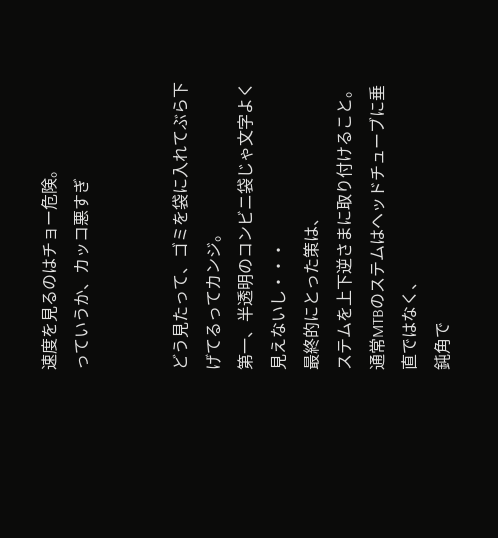速度を見るのはチョー危険。
っていうか、カッコ悪すぎ


どう見たって、ゴミを袋に入れてぶら下げてるってカンジ。
第一、半透明のコンビニ袋じゃ文字よく見えないし・・・
最終的にとった策は、
ステムを上下逆さまに取り付けること。
通常MTBのステムはヘッドチューブに垂直ではなく、
鈍角で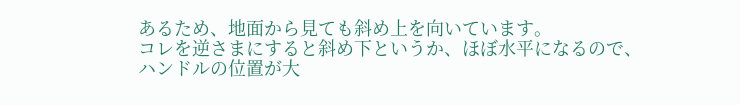あるため、地面から見ても斜め上を向いています。
コレを逆さまにすると斜め下というか、ほぼ水平になるので、
ハンドルの位置が大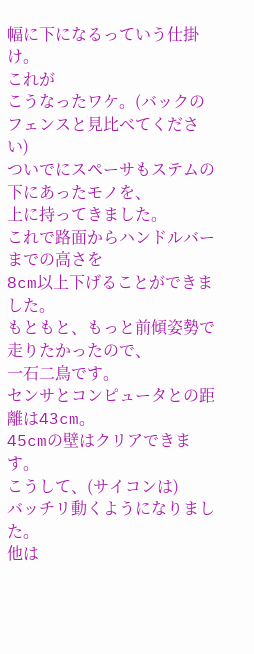幅に下になるっていう仕掛け。
これが
こうなったワケ。(バックのフェンスと見比べてください)
ついでにスペーサもステムの下にあったモノを、
上に持ってきました。
これで路面からハンドルバーまでの高さを
8cm以上下げることができました。
もともと、もっと前傾姿勢で走りたかったので、
一石二鳥です。
センサとコンピュータとの距離は43cm。
45cmの壁はクリアできます。
こうして、(サイコンは)
バッチリ動くようになりました。
他は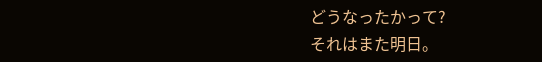どうなったかって?
それはまた明日。